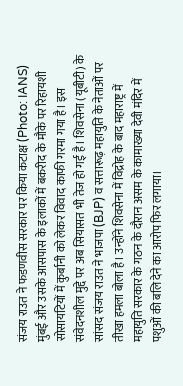संजय राउत ने फडणवीस सरकार पर किया कटाक्ष (Photo: IANS)
मुंबई और उसके आसपास के इलाकों में बकरीद के मौके पर रिहायशी सोसायटियों में कुर्बानी को लेकर विवाद काफी गरमा गया है। इस संवेदनशील मुद्दे पर अब सियासत भी तेज हो गई है। शिवसेना (यूबीटी) के सांसद संजय राउत ने भाजपा (BJP) व सत्तारूढ़ महायुति के नेताओं पर तीखा हमला बोला है। उन्होंने शिवसेना में विद्रोह के बाद महाराष्ट्र में महायुति सरकार के गठन के दौरान असम के कामाख्या देवी मंदिर में पशुओं की बलि देने का आरोप फिर लगाया।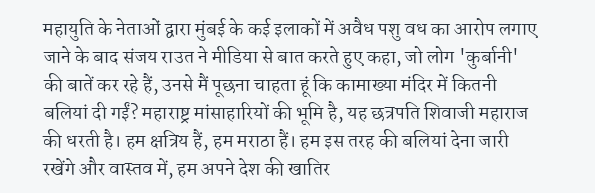महायुति के नेताओं द्वारा मुंबई के कई इलाकों में अवैध पशु वध का आरोप लगाए जाने के बाद संजय राउत ने मीडिया से बात करते हुए कहा, जो लोग 'कुर्बानी' की बातें कर रहे हैं, उनसे मैं पूछना चाहता हूं कि कामाख्या मंदिर में कितनी बलियां दी गईं? महाराष्ट्र मांसाहारियों की भूमि है, यह छत्रपति शिवाजी महाराज की धरती है। हम क्षत्रिय हैं, हम मराठा हैं। हम इस तरह की बलियां देना जारी रखेंगे और वास्तव में, हम अपने देश की खातिर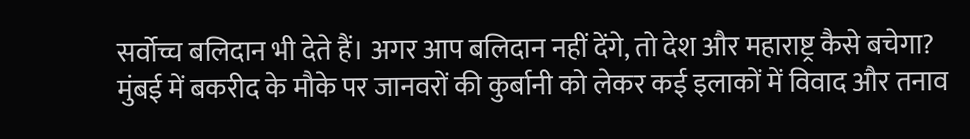सर्वोच्च बलिदान भी देते हैं। अगर आप बलिदान नहीं देंगे, तो देश और महाराष्ट्र कैसे बचेगा?
मुंबई में बकरीद के मौके पर जानवरों की कुर्बानी को लेकर कई इलाकों में विवाद और तनाव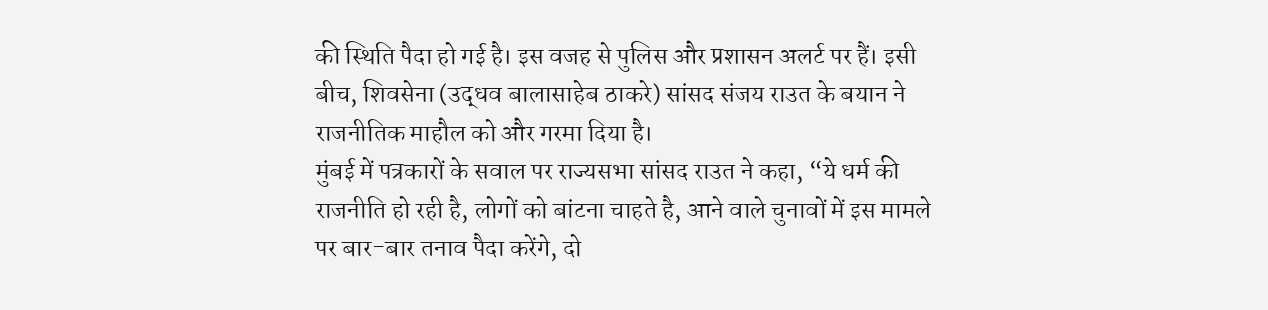की स्थिति पैदा हो गई है। इस वजह से पुलिस और प्रशासन अलर्ट पर हैं। इसी बीच, शिवसेना (उद्धव बालासाहेब ठाकरे) सांसद संजय राउत के बयान ने राजनीतिक माहौल को और गरमा दिया है।
मुंबई में पत्रकारों के सवाल पर राज्यसभा सांसद राउत ने कहा, “ये धर्म की राजनीति हो रही है, लोगों को बांटना चाहते है, आने वाले चुनावों में इस मामले पर बार-बार तनाव पैदा करेंगे, दो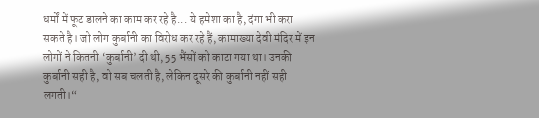धर्मों में फूट डालने का काम कर रहे है... ये हमेशा का है, दंगा भी करा सकते है। जो लोग कुर्बानी का विरोध कर रहे हैं, कामाख्या देवी मंदिर में इन लोगों ने कितनी ‘कुर्बानी’ दी थी, 55 भैंसों को काटा गया था। उनकी कुर्बानी सही है, वो सब चलती है, लेकिन दूसरे की कुर्बानी नहीं सही लगती।“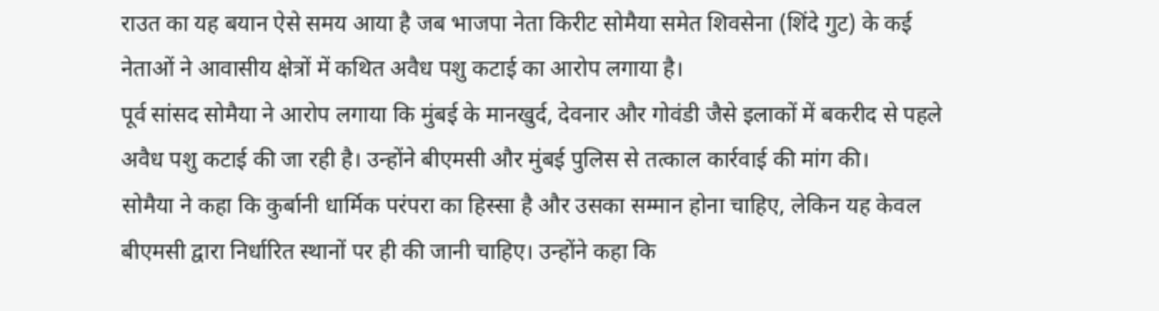राउत का यह बयान ऐसे समय आया है जब भाजपा नेता किरीट सोमैया समेत शिवसेना (शिंदे गुट) के कई नेताओं ने आवासीय क्षेत्रों में कथित अवैध पशु कटाई का आरोप लगाया है।
पूर्व सांसद सोमैया ने आरोप लगाया कि मुंबई के मानखुर्द, देवनार और गोवंडी जैसे इलाकों में बकरीद से पहले अवैध पशु कटाई की जा रही है। उन्होंने बीएमसी और मुंबई पुलिस से तत्काल कार्रवाई की मांग की।
सोमैया ने कहा कि कुर्बानी धार्मिक परंपरा का हिस्सा है और उसका सम्मान होना चाहिए, लेकिन यह केवल बीएमसी द्वारा निर्धारित स्थानों पर ही की जानी चाहिए। उन्होंने कहा कि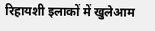रिहायशी इलाकों में खुलेआम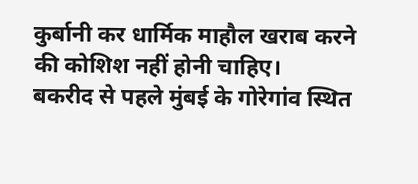कुर्बानी कर धार्मिक माहौल खराब करने की कोशिश नहीं होनी चाहिए।
बकरीद से पहले मुंबई के गोरेगांव स्थित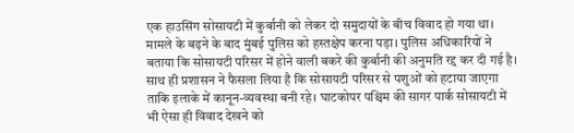एक हाउसिंग सोसायटी में कुर्बानी को लेकर दो समुदायों के बीच विवाद हो गया था। मामले के बढ़ने के बाद मुंबई पुलिस को हस्तक्षेप करना पड़ा। पुलिस अधिकारियों ने बताया कि सोसायटी परिसर में होने वाली बकरे की कुर्बानी की अनुमति रद्द कर दी गई है। साथ ही प्रशासन ने फैसला लिया है कि सोसायटी परिसर से पशुओं को हटाया जाएगा ताकि इलाके में कानून-व्यवस्था बनी रहे। घाटकोपर पश्चिम की सागर पार्क सोसायटी में भी ऐसा ही विवाद देखने को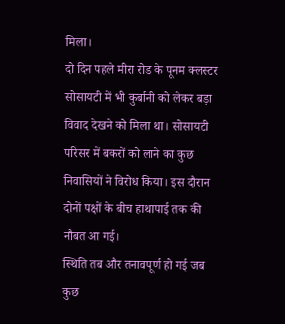मिला।
दो दिन पहले मीरा रोड के पूनम क्लस्टर सोसायटी में भी कुर्बानी को लेकर बड़ा विवाद देखने को मिला था। सोसायटी परिसर में बकरों को लाने का कुछ निवासियों ने विरोध किया। इस दौरान दोनों पक्षों के बीच हाथापाई तक की नौबत आ गई।
स्थिति तब और तनावपूर्ण हो गई जब कुछ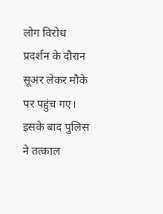लोग विरोध प्रदर्शन के दौरान सूअर लेकर मौके पर पहुंच गए। इसके बाद पुलिस ने तत्काल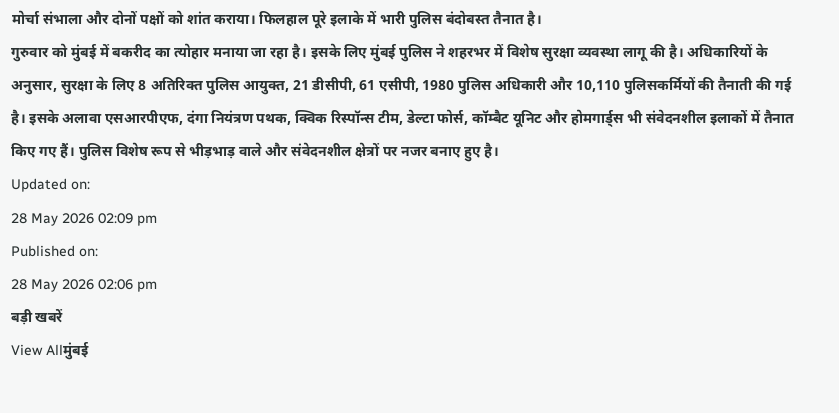मोर्चा संभाला और दोनों पक्षों को शांत कराया। फिलहाल पूरे इलाके में भारी पुलिस बंदोबस्त तैनात है।
गुरुवार को मुंबई में बकरीद का त्योहार मनाया जा रहा है। इसके लिए मुंबई पुलिस ने शहरभर में विशेष सुरक्षा व्यवस्था लागू की है। अधिकारियों के अनुसार, सुरक्षा के लिए 8 अतिरिक्त पुलिस आयुक्त, 21 डीसीपी, 61 एसीपी, 1980 पुलिस अधिकारी और 10,110 पुलिसकर्मियों की तैनाती की गई है। इसके अलावा एसआरपीएफ, दंगा नियंत्रण पथक, क्विक रिस्पॉन्स टीम, डेल्टा फोर्स, कॉम्बैट यूनिट और होमगार्ड्स भी संवेदनशील इलाकों में तैनात किए गए हैं। पुलिस विशेष रूप से भीड़भाड़ वाले और संवेदनशील क्षेत्रों पर नजर बनाए हुए है।
Updated on:
28 May 2026 02:09 pm
Published on:
28 May 2026 02:06 pm
बड़ी खबरें
View Allमुंबई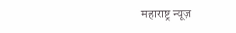महाराष्ट्र न्यूज़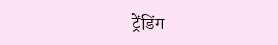ट्रेंडिंग